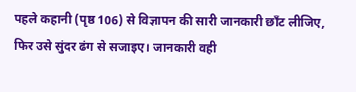पहले कहानी (पृष्ठ 106) से विज्ञापन की सारी जानकारी छाँट लीजिए, फिर उसे सुंदर ढंग से सजाइए। जानकारी वही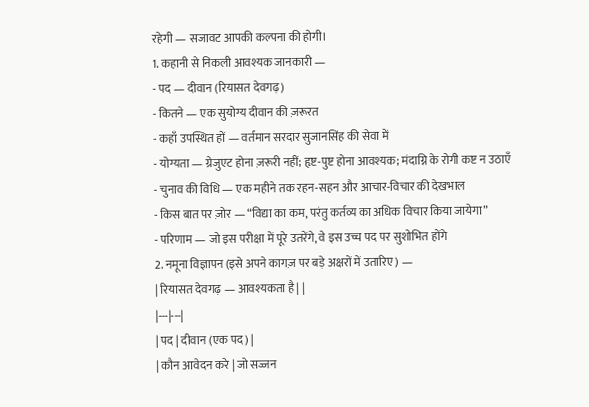रहेगी — सजावट आपकी कल्पना की होगी।
1. कहानी से निकली आवश्यक जानकारी —
- पद — दीवान (रियासत देवगढ़)
- कितने — एक सुयोग्य दीवान की ज़रूरत
- कहाँ उपस्थित हों — वर्तमान सरदार सुजानसिंह की सेवा में
- योग्यता — ग्रेजुएट होना ज़रूरी नहीं; हृष्ट-पुष्ट होना आवश्यक; मंदाग्नि के रोगी कष्ट न उठाएँ
- चुनाव की विधि — एक महीने तक रहन-सहन और आचार-विचार की देखभाल
- किस बात पर ज़ोर — “विद्या का कम, परंतु कर्तव्य का अधिक विचार किया जायेगा”
- परिणाम — जो इस परीक्षा में पूरे उतरेंगे, वे इस उच्च पद पर सुशोभित होंगे
2. नमूना विज्ञापन (इसे अपने कागज़ पर बड़े अक्षरों में उतारिए) —
| रियासत देवगढ़ — आवश्यकता है | |
|---|---|
| पद | दीवान (एक पद) |
| कौन आवेदन करे | जो सज्जन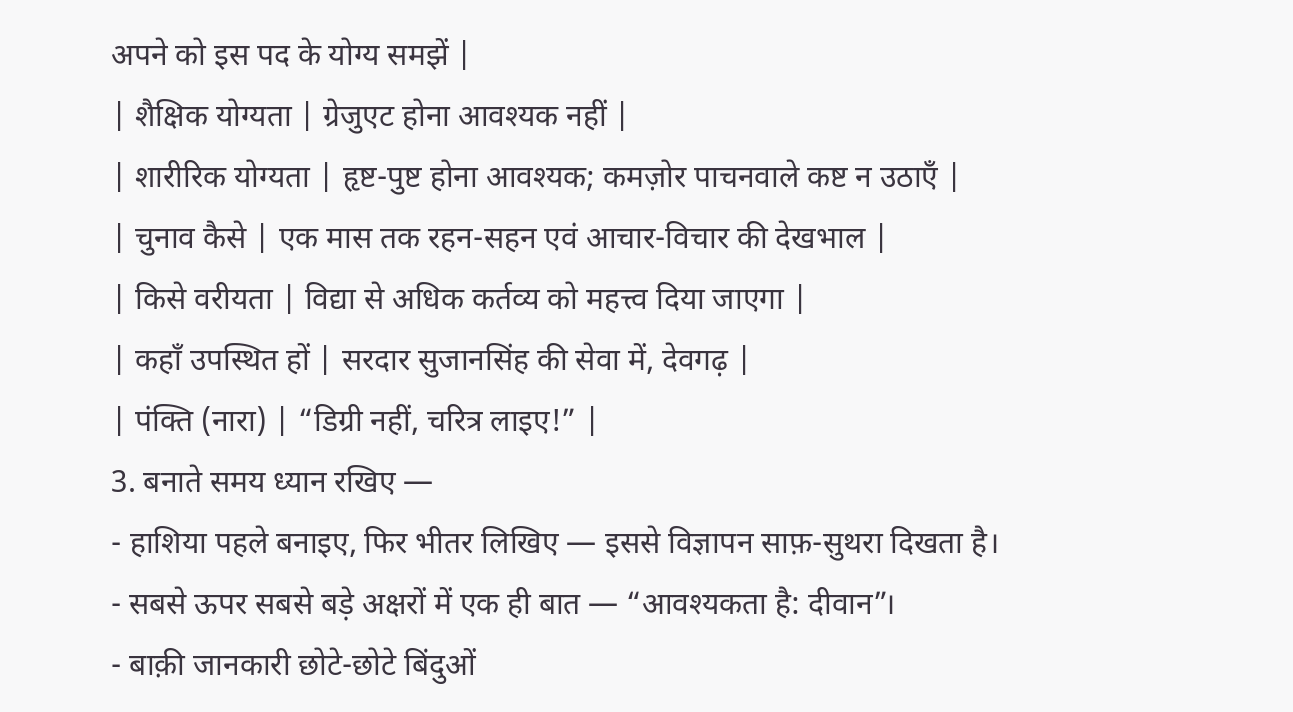अपने को इस पद के योग्य समझें |
| शैक्षिक योग्यता | ग्रेजुएट होना आवश्यक नहीं |
| शारीरिक योग्यता | हृष्ट-पुष्ट होना आवश्यक; कमज़ोर पाचनवाले कष्ट न उठाएँ |
| चुनाव कैसे | एक मास तक रहन-सहन एवं आचार-विचार की देखभाल |
| किसे वरीयता | विद्या से अधिक कर्तव्य को महत्त्व दिया जाएगा |
| कहाँ उपस्थित हों | सरदार सुजानसिंह की सेवा में, देवगढ़ |
| पंक्ति (नारा) | “डिग्री नहीं, चरित्र लाइए!” |
3. बनाते समय ध्यान रखिए —
- हाशिया पहले बनाइए, फिर भीतर लिखिए — इससे विज्ञापन साफ़-सुथरा दिखता है।
- सबसे ऊपर सबसे बड़े अक्षरों में एक ही बात — “आवश्यकता है: दीवान”।
- बाक़ी जानकारी छोटे-छोटे बिंदुओं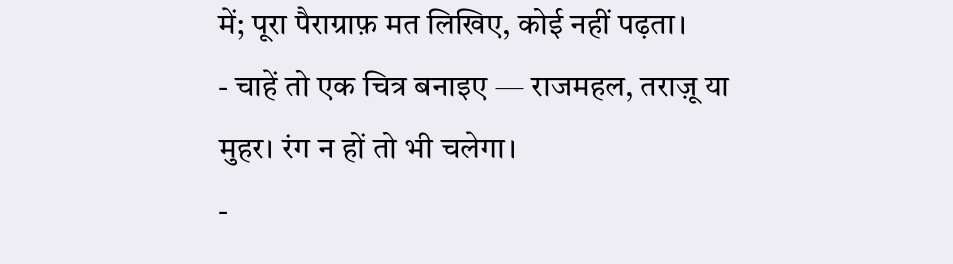में; पूरा पैराग्राफ़ मत लिखिए, कोई नहीं पढ़ता।
- चाहें तो एक चित्र बनाइए — राजमहल, तराज़ू या मुहर। रंग न हों तो भी चलेगा।
-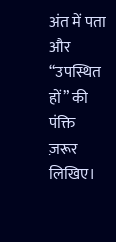अंत में पता और “उपस्थित हों” की पंक्ति ज़रूर लिखिए।